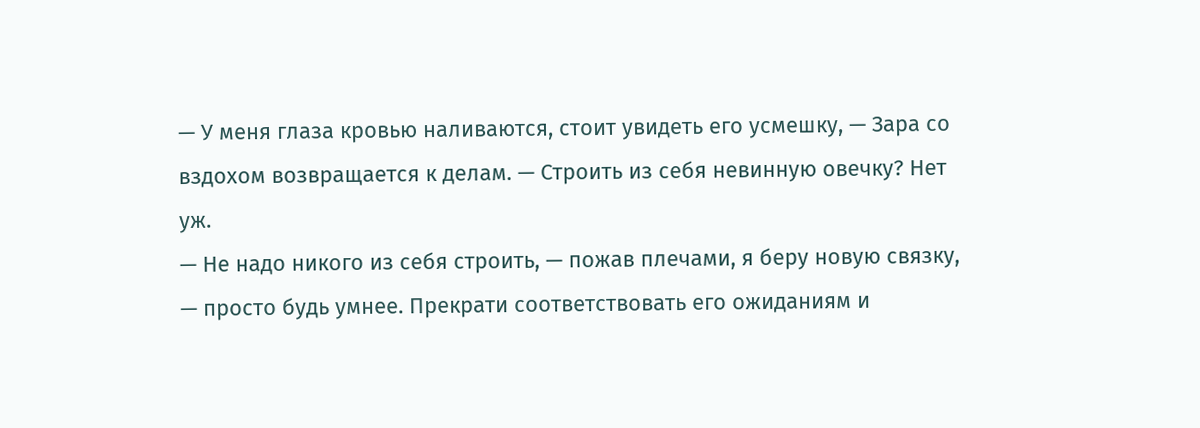— У меня глаза кровью наливаются, стоит увидеть его усмешку, — Зара со вздохом возвращается к делам. — Строить из себя невинную овечку? Нет уж.
— Не надо никого из себя строить, — пожав плечами, я беру новую связку, — просто будь умнее. Прекрати соответствовать его ожиданиям и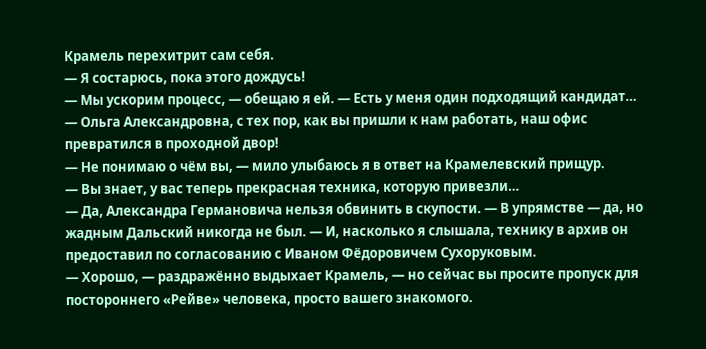Крамель перехитрит сам себя.
— Я состарюсь, пока этого дождусь!
— Мы ускорим процесс, — обещаю я ей. — Есть у меня один подходящий кандидат…
— Ольга Александровна, с тех пор, как вы пришли к нам работать, наш офис превратился в проходной двор!
— Не понимаю о чём вы, — мило улыбаюсь я в ответ на Крамелевский прищур.
— Вы знает, у вас теперь прекрасная техника, которую привезли…
— Да, Александра Германовича нельзя обвинить в скупости. — В упрямстве — да, но жадным Дальский никогда не был. — И, насколько я слышала, технику в архив он предоставил по согласованию с Иваном Фёдоровичем Сухоруковым.
— Хорошо, — раздражённо выдыхает Крамель, — но сейчас вы просите пропуск для постороннего «Рейве» человека, просто вашего знакомого.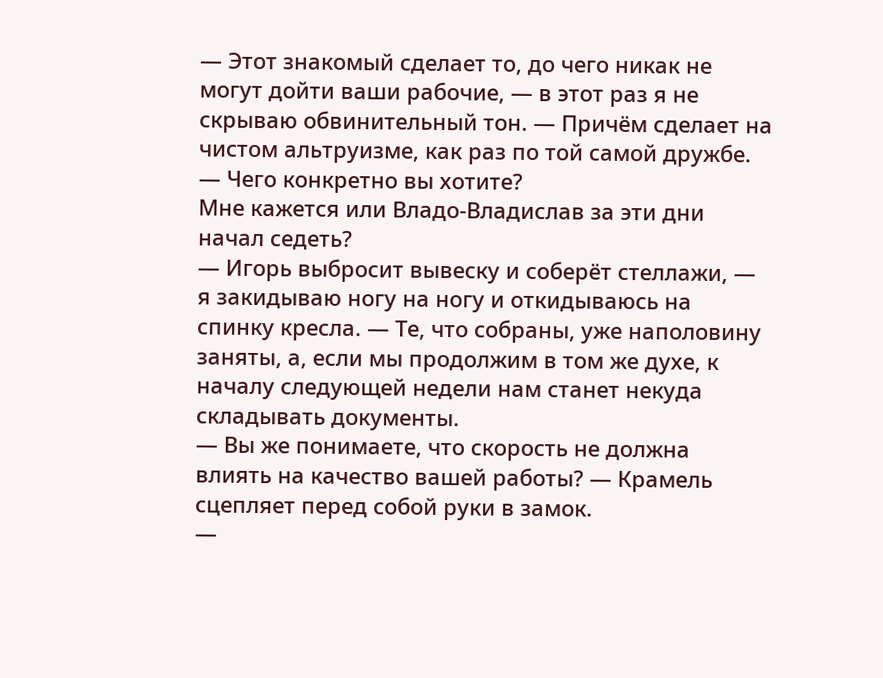— Этот знакомый сделает то, до чего никак не могут дойти ваши рабочие, — в этот раз я не скрываю обвинительный тон. — Причём сделает на чистом альтруизме, как раз по той самой дружбе.
— Чего конкретно вы хотите?
Мне кажется или Владо-Владислав за эти дни начал седеть?
— Игорь выбросит вывеску и соберёт стеллажи, — я закидываю ногу на ногу и откидываюсь на спинку кресла. — Те, что собраны, уже наполовину заняты, а, если мы продолжим в том же духе, к началу следующей недели нам станет некуда складывать документы.
— Вы же понимаете, что скорость не должна влиять на качество вашей работы? — Крамель сцепляет перед собой руки в замок.
—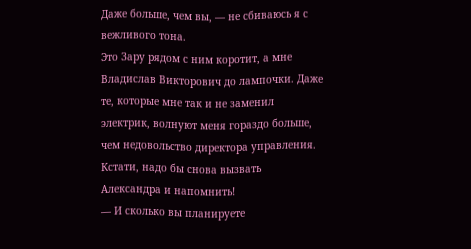Даже больше, чем вы, — не сбиваюсь я с вежливого тона.
Это Зару рядом с ним коротит, а мне Владислав Викторович до лампочки. Даже те, которые мне так и не заменил электрик, волнуют меня гораздо больше, чем недовольство директора управления. Кстати, надо бы снова вызвать Александра и напомнить!
— И сколько вы планируете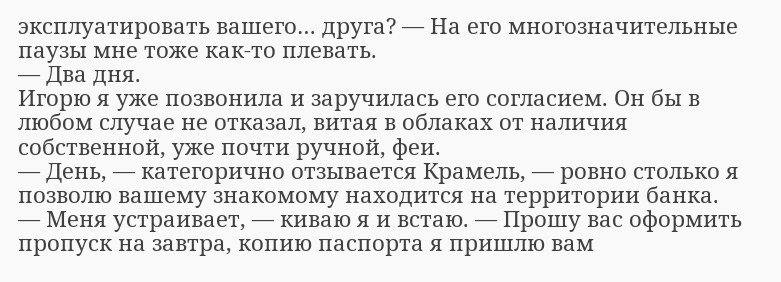эксплуатировать вашего… друга? — На его многозначительные паузы мне тоже как-то плевать.
— Два дня.
Игорю я уже позвонила и заручилась его согласием. Он бы в любом случае не отказал, витая в облаках от наличия собственной, уже почти ручной, феи.
— День, — категорично отзывается Крамель, — ровно столько я позволю вашему знакомому находится на территории банка.
— Меня устраивает, — киваю я и встаю. — Прошу вас оформить пропуск на завтра, копию паспорта я пришлю вам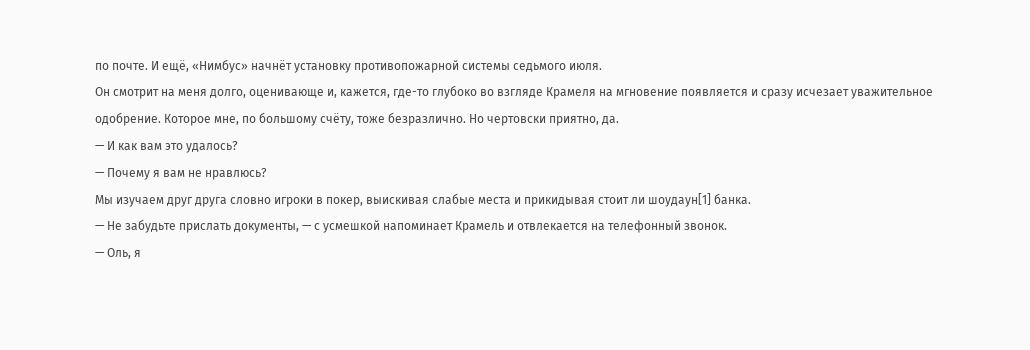по почте. И ещё, «Нимбус» начнёт установку противопожарной системы седьмого июля.
Он смотрит на меня долго, оценивающе и, кажется, где-то глубоко во взгляде Крамеля на мгновение появляется и сразу исчезает уважительное одобрение. Которое мне, по большому счёту, тоже безразлично. Но чертовски приятно, да.
— И как вам это удалось?
— Почему я вам не нравлюсь?
Мы изучаем друг друга словно игроки в покер, выискивая слабые места и прикидывая стоит ли шоудаун[1] банка.
— Не забудьте прислать документы, — с усмешкой напоминает Крамель и отвлекается на телефонный звонок.
— Оль, я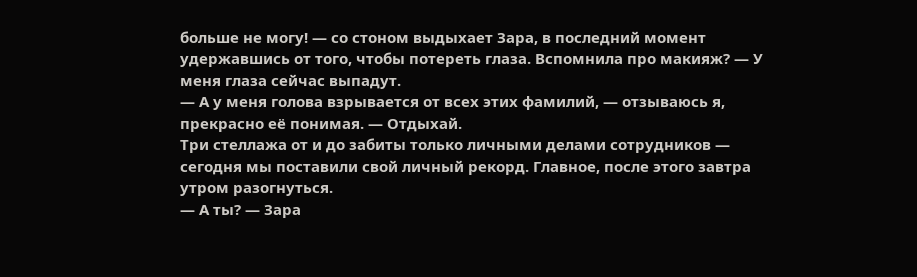больше не могу! — со стоном выдыхает Зара, в последний момент удержавшись от того, чтобы потереть глаза. Вспомнила про макияж? — У меня глаза сейчас выпадут.
— А у меня голова взрывается от всех этих фамилий, — отзываюсь я, прекрасно её понимая. — Отдыхай.
Три стеллажа от и до забиты только личными делами сотрудников — сегодня мы поставили свой личный рекорд. Главное, после этого завтра утром разогнуться.
— А ты? — Зара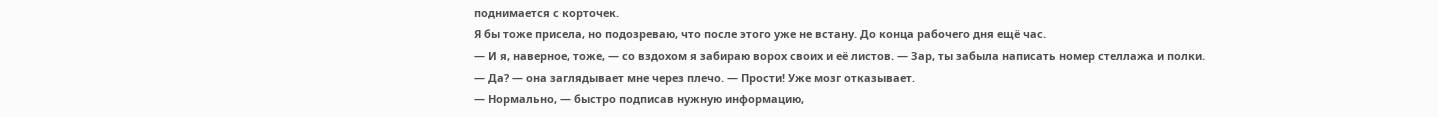поднимается с корточек.
Я бы тоже присела, но подозреваю, что после этого уже не встану. До конца рабочего дня ещё час.
— И я, наверное, тоже, — со вздохом я забираю ворох своих и её листов. — Зар, ты забыла написать номер стеллажа и полки.
— Да? — она заглядывает мне через плечо. — Прости! Уже мозг отказывает.
— Нормально, — быстро подписав нужную информацию,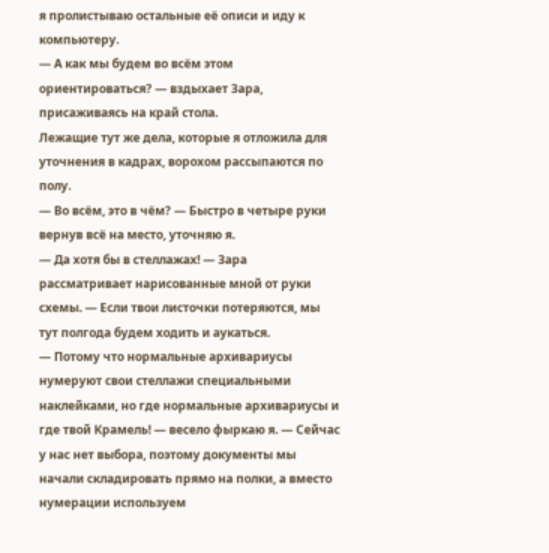я пролистываю остальные её описи и иду к компьютеру.
— А как мы будем во всём этом ориентироваться? — вздыхает Зара, присаживаясь на край стола.
Лежащие тут же дела, которые я отложила для уточнения в кадрах, ворохом рассыпаются по полу.
— Во всём, это в чём? — Быстро в четыре руки вернув всё на место, уточняю я.
— Да хотя бы в стеллажах! — Зара рассматривает нарисованные мной от руки схемы. — Если твои листочки потеряются, мы тут полгода будем ходить и аукаться.
— Потому что нормальные архивариусы нумеруют свои стеллажи специальными наклейками, но где нормальные архивариусы и где твой Крамель! — весело фыркаю я. — Сейчас у нас нет выбора, поэтому документы мы начали складировать прямо на полки, а вместо нумерации используем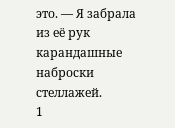это. — Я забрала из её рук карандашные наброски стеллажей.
1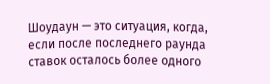Шоудаун — это ситуация, когда, если после последнего раунда ставок осталось более одного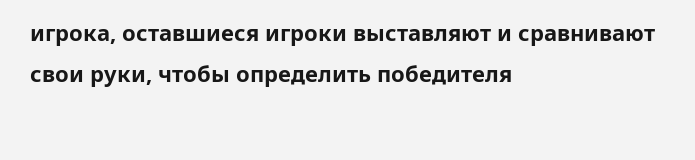игрока, оставшиеся игроки выставляют и сравнивают свои руки, чтобы определить победителя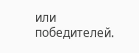или победителей.